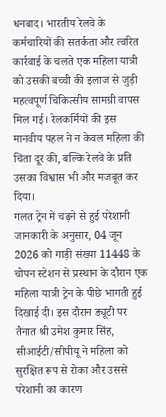धनबाद। भारतीय रेलवे के कर्मचारियों की सतर्कता और त्वरित कार्रवाई के चलते एक महिला यात्री को उसकी बच्ची की इलाज से जुड़ी महत्वपूर्ण चिकित्सीय सामग्री वापस मिल गई। रेलकर्मियों की इस मानवीय पहल ने न केवल महिला की चिंता दूर की, बल्कि रेलवे के प्रति उसका विश्वास भी और मजबूत कर दिया।
गलत ट्रेन में चढ़ने से हुई परेशानी
जानकारी के अनुसार, 04 जून 2026 को गाड़ी संख्या 11448 के चोपन स्टेशन से प्रस्थान के दौरान एक महिला यात्री ट्रेन के पीछे भागती हुई दिखाई दी। इस दौरान ड्यूटी पर तैनात श्री उमेश कुमार सिंह, सीआईटी/सीपीयू ने महिला को सुरक्षित रूप से रोका और उससे परेशानी का कारण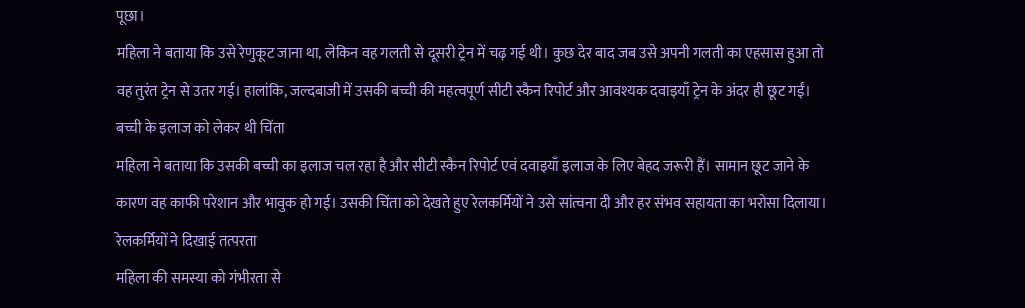पूछा।
महिला ने बताया कि उसे रेणुकूट जाना था, लेकिन वह गलती से दूसरी ट्रेन में चढ़ गई थी। कुछ देर बाद जब उसे अपनी गलती का एहसास हुआ तो वह तुरंत ट्रेन से उतर गई। हालांकि, जल्दबाजी में उसकी बच्ची की महत्वपूर्ण सीटी स्कैन रिपोर्ट और आवश्यक दवाइयाँ ट्रेन के अंदर ही छूट गईं।
बच्ची के इलाज को लेकर थी चिंता
महिला ने बताया कि उसकी बच्ची का इलाज चल रहा है और सीटी स्कैन रिपोर्ट एवं दवाइयाँ इलाज के लिए बेहद जरूरी हैं। सामान छूट जाने के कारण वह काफी परेशान और भावुक हो गई। उसकी चिंता को देखते हुए रेलकर्मियों ने उसे सांत्वना दी और हर संभव सहायता का भरोसा दिलाया।
रेलकर्मियों ने दिखाई तत्परता
महिला की समस्या को गंभीरता से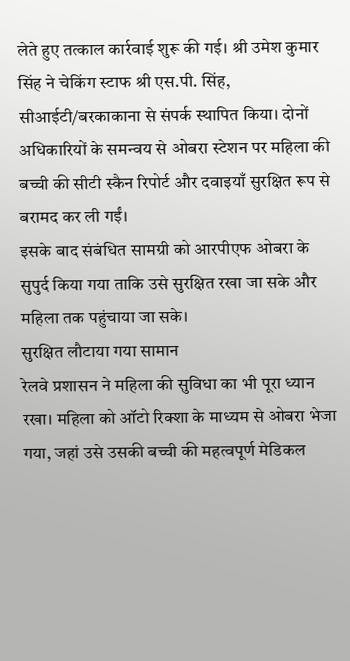लेते हुए तत्काल कार्रवाई शुरू की गई। श्री उमेश कुमार सिंह ने चेकिंग स्टाफ श्री एस.पी. सिंह, सीआईटी/बरकाकाना से संपर्क स्थापित किया। दोनों अधिकारियों के समन्वय से ओबरा स्टेशन पर महिला की बच्ची की सीटी स्कैन रिपोर्ट और दवाइयाँ सुरक्षित रूप से बरामद कर ली गईं।
इसके बाद संबंधित सामग्री को आरपीएफ ओबरा के सुपुर्द किया गया ताकि उसे सुरक्षित रखा जा सके और महिला तक पहुंचाया जा सके।
सुरक्षित लौटाया गया सामान
रेलवे प्रशासन ने महिला की सुविधा का भी पूरा ध्यान रखा। महिला को ऑटो रिक्शा के माध्यम से ओबरा भेजा गया, जहां उसे उसकी बच्ची की महत्वपूर्ण मेडिकल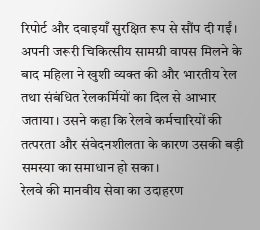रिपोर्ट और दवाइयाँ सुरक्षित रूप से सौंप दी गईं।
अपनी जरूरी चिकित्सीय सामग्री वापस मिलने के बाद महिला ने खुशी व्यक्त की और भारतीय रेल तथा संबंधित रेलकर्मियों का दिल से आभार जताया। उसने कहा कि रेलवे कर्मचारियों की तत्परता और संवेदनशीलता के कारण उसकी बड़ी समस्या का समाधान हो सका।
रेलवे की मानवीय सेवा का उदाहरण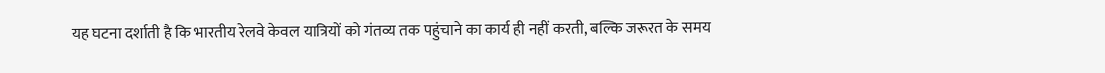यह घटना दर्शाती है कि भारतीय रेलवे केवल यात्रियों को गंतव्य तक पहुंचाने का कार्य ही नहीं करती, बल्कि जरूरत के समय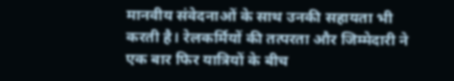मानवीय संवेदनाओं के साथ उनकी सहायता भी करती है। रेलकर्मियों की तत्परता और जिम्मेदारी ने एक बार फिर यात्रियों के बीच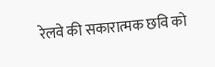रेलवे की सकारात्मक छवि को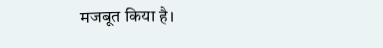मजबूत किया है।